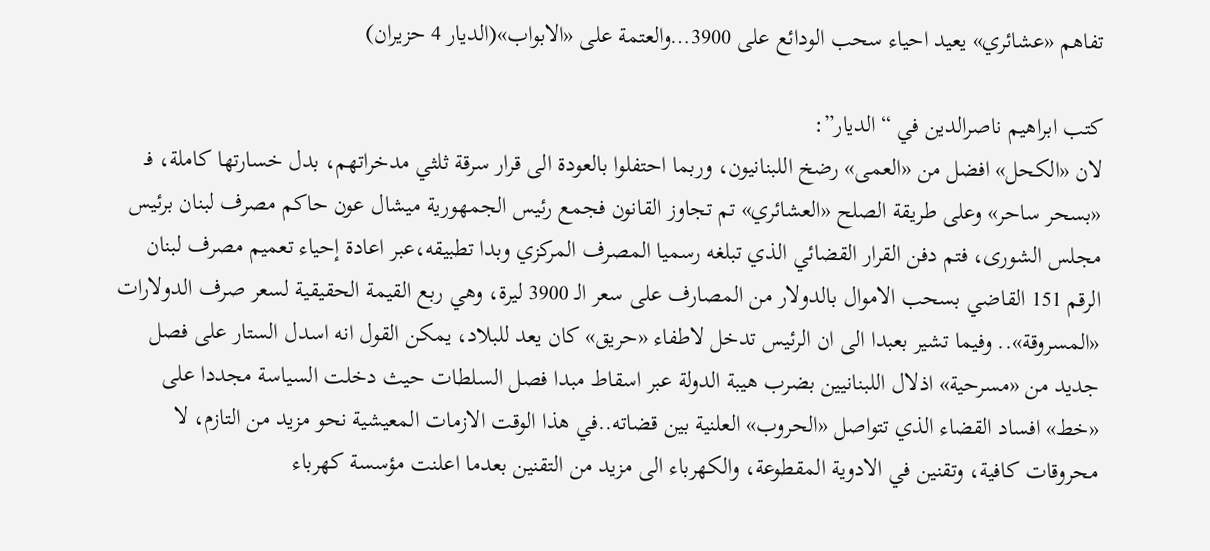تفاهم «عشائري» يعيد احياء سحب الودائع على 3900…والعتمة على «الابواب»(الديار 4 حزيران)

كتب ابراهيم ناصرالدين في “الديار”:
لان «الكحل» افضل من «العمى» رضخ اللبنانيون، وربما احتفلوا بالعودة الى قرار سرقة ثلثي مدخراتهم، بدل خسارتها كاملة، فـ «بسحر ساحر» وعلى طريقة الصلح «العشائري» تم تجاوز القانون فجمع رئيس الجمهورية ميشال عون حاكم مصرف لبنان برئيس مجلس الشورى، فتم دفن القرار القضائي الذي تبلغه رسميا المصرف المركزي وبدا تطبيقه،عبر اعادة إحياء تعميم مصرف لبنان الرقم 151 القاضي بسحب الاموال بالدولار من المصارف على سعر الـ 3900 ليرة، وهي ربع القيمة الحقيقية لسعر صرف الدولارات «المسروقة».. وفيما تشير بعبدا الى ان الرئيس تدخل لاطفاء «حريق» كان يعد للبلاد، يمكن القول انه اسدل الستار على فصل جديد من «مسرحية» اذلال اللبنانيين بضرب هيبة الدولة عبر اسقاط مبدا فصل السلطات حيث دخلت السياسة مجددا على «خط» افساد القضاء الذي تتواصل «الحروب» العلنية بين قضاته..في هذا الوقت الازمات المعيشية نحو مزيد من التازم، لا محروقات كافية، وتقنين في الادوية المقطوعة، والكهرباء الى مزيد من التقنين بعدما اعلنت مؤسسة كهرباء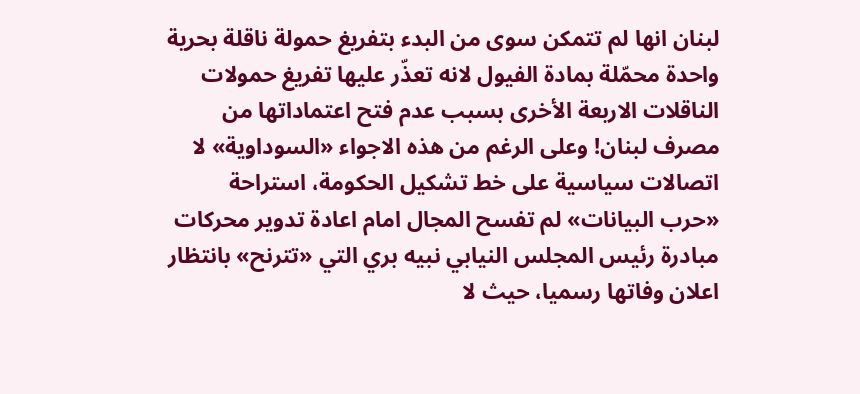لبنان انها لم تتمكن سوى من البدء بتفريغ حمولة ناقلة بحرية واحدة محمّلة بمادة الفيول لانه تعذّر عليها تفريغ حمولات الناقلات الاربعة الأخرى بسبب عدم فتح اعتماداتها من مصرف لبنان! وعلى الرغم من هذه الاجواء «السوداوية» لا اتصالات سياسية على خط تشكيل الحكومة، استراحة «حرب البيانات» لم تفسح المجال امام اعادة تدوير محركات مبادرة رئيس المجلس النيابي نبيه بري التي «تترنح» بانتظار اعلان وفاتها رسميا، حيث لا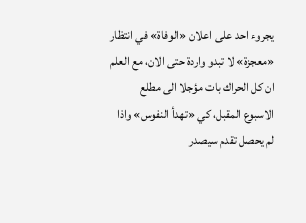يجروء احد على اعلان «الوفاة» في انتظار «معجزة» لا تبدو واردة حتى الان، مع العلم ان كل الحراك بات مؤجلا الى مطلع الاسبوع المقبل، كي «تهدأ النفوس» واذا لم يحصل تقدم سيصدر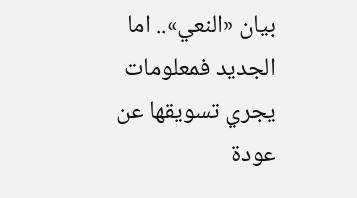بيان «النعي».. اما الجديد فمعلومات يجري تسويقها عن عودة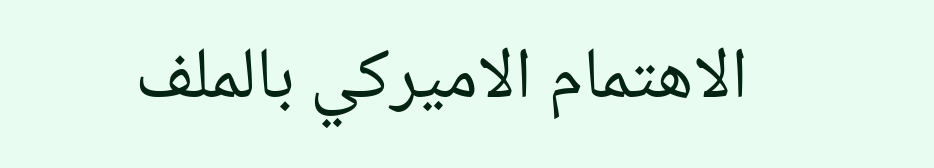الاهتمام الاميركي بالملف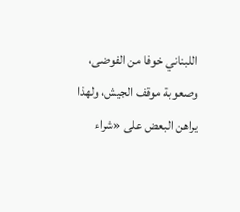اللبناني خوفا من الفوضى، وصعوبة موقف الجيش، ولهذا يراهن البعض على «شراء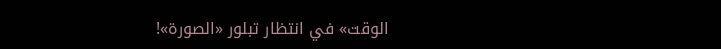الوقت» في انتظار تبلور «الصورة»!